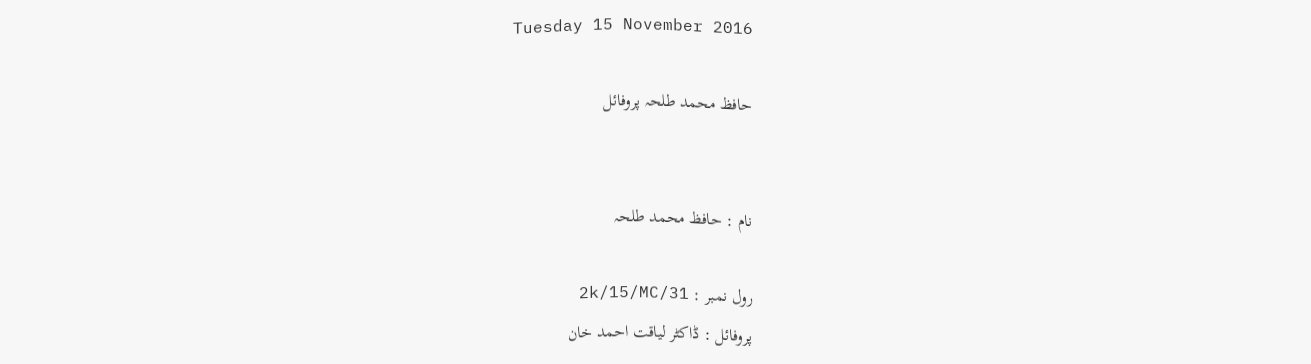Tuesday 15 November 2016

حافظ محمد طلحہ پروفائل


نام : حافظ محمد طلحہ

رول نمبر : 2k/15/MC/31
پروفائل : ڈاکٹر لیاقت احمد خان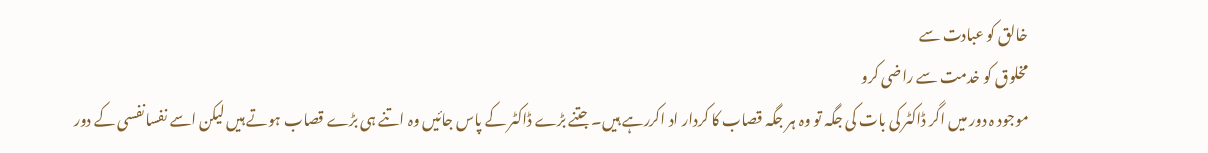خالق کو عبادت سے
مخلوق کو خدمت سے راضی کرو
موجود ہ دور میں اگر ڈاکٹر کی بات کی جگہ تو وہ ہر جگہ قصاب کا کردار اد اکررہے ہیں۔ جتنے بڑے ڈاکٹر کے پاس جائیں وہ اتنے ہی بڑے قصاب ہوتے ہیں لیکن اسے نفسانفسی کے دور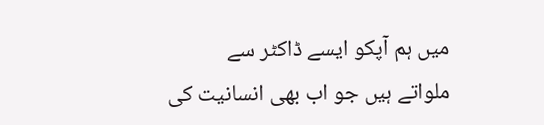میں ہم آپکو ایسے ڈاکٹر سے
ملواتے ہیں جو اب بھی انسانیت کی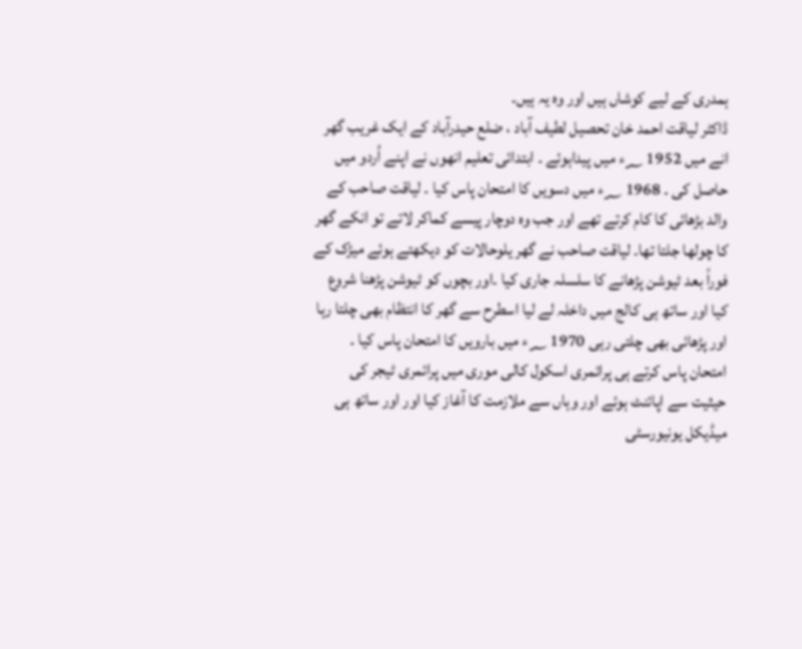ہمدری کے لیے کوشاں ہیں اور وہ یہ ہیں۔
ڈاکٹر لیاقت احمد خان تحصیل لطیف آباد ، ضلع حیدرآباد کے ایک غریب گھر انے میں 1952 ؁ء میں پیداہوئے ۔ ابتدائی تعلیم انھوں نے اپنے اُردو میں حاصل کی ۔ 1968 ؁ء میں دسویں کا امتحان پاس کیا ۔ لیاقت صاحب کے والد بڑھائی کا کام کرتے تھے اور جب وہ دوچار پیسے کماکر لاتے تو انکے گھر کا چولھا جلتا تھا۔ لیاقت صاحب نے گھر یلوحالات کو دیکھتے ہوئے میڑک کے فوراً بعد ٹیوشن پڑھانے کا سلسلہ جاری کیا ۔اور بچوں کو ٹیوشن پڑھنا شروع کیا اور ساتھ ہی کالج میں داخلہ لے لیا اسطرح سے گھر کا انتظام بھی چلتا رہا اور پڑھائی بھی چلتی رہی 1970 ؁ء میں بارویں کا امتحان پاس کیا ۔ امتحان پاس کرتے ہی پرائمری اسکول کالی موری میں پرائمری ٹیجر کی حیثیت سے اپائنٹ ہوئے اور وہاں سے ملازمت کا آغاز کیا اور اور ساتھ ہی میڈیکل یونیورسٹی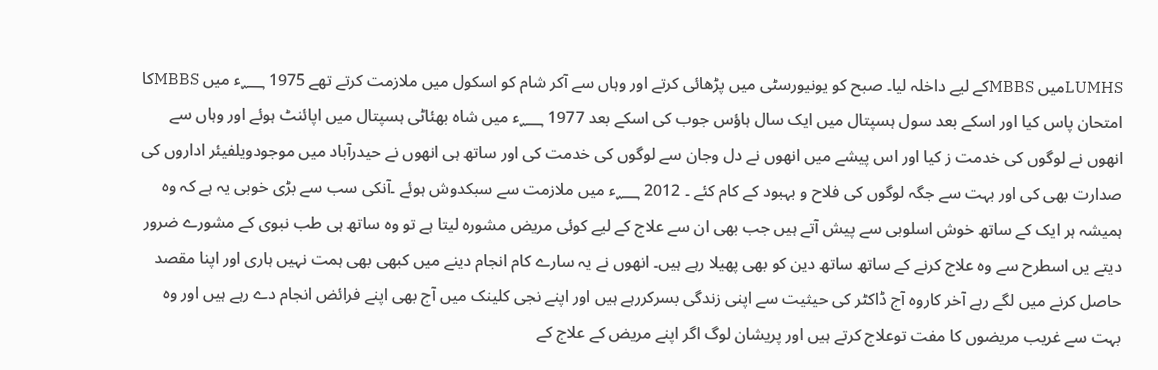LUMHSمیں MBBSکے لیے داخلہ لیا۔ صبح کو یونیورسٹی میں پڑھائی کرتے اور وہاں سے آکر شام کو اسکول میں ملازمت کرتے تھے 1975 ؁ء میں MBBSکا امتحان پاس کیا اور اسکے بعد سول ہسپتال میں ایک سال ہاؤس جوب کی اسکے بعد 1977 ؁ء میں شاہ بھئاٹی ہسپتال میں اپائنٹ ہوئے اور وہاں سے انھوں نے لوگوں کی خدمت ز کیا اور اس پیشے میں انھوں نے دل وجان سے لوگوں کی خدمت کی اور ساتھ ہی انھوں نے حیدرآباد میں موجودویلفیئر اداروں کی صدارت بھی کی اور بہت سے جگہ لوگوں کی فلاح و بہبود کے کام کئے ۔ 2012 ؁ء میں ملازمت سے سبکدوش ہوئے ۔آنکی سب سے بڑی خوبی یہ ہے کہ وہ ہمیشہ ہر ایک کے ساتھ خوش اسلوبی سے پیش آتے ہیں جب بھی ان سے علاج کے لیے کوئی مریض مشورہ لیتا ہے تو وہ ساتھ ہی طب نبوی کے مشورے ضرور دیتے یں اسطرح سے وہ علاج کرنے کے ساتھ ساتھ دین کو بھی پھیلا رہے ہیں۔ انھوں نے یہ سارے کام انجام دینے میں کبھی بھی ہمت نہیں ہاری اور اپنا مقصد حاصل کرنے میں لگے رہے آخر کاروہ آج ڈاکٹر کی حیثیت سے اپنی زندگی بسرکررہے ہیں اور اپنے نجی کلینک میں آج بھی اپنے فرائض انجام دے رہے ہیں اور وہ بہت سے غریب مریضوں کا مفت توعلاج کرتے ہیں اور پریشان لوگ اگر اپنے مریض کے علاج کے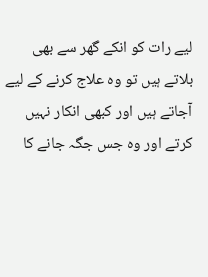لیے رات کو انکے گھر سے بھی بلاتے ہیں تو وہ علاج کرنے کے لیے آجاتے ہیں اور کبھی انکار نہیں کرتے اور وہ جس جگہ جانے کا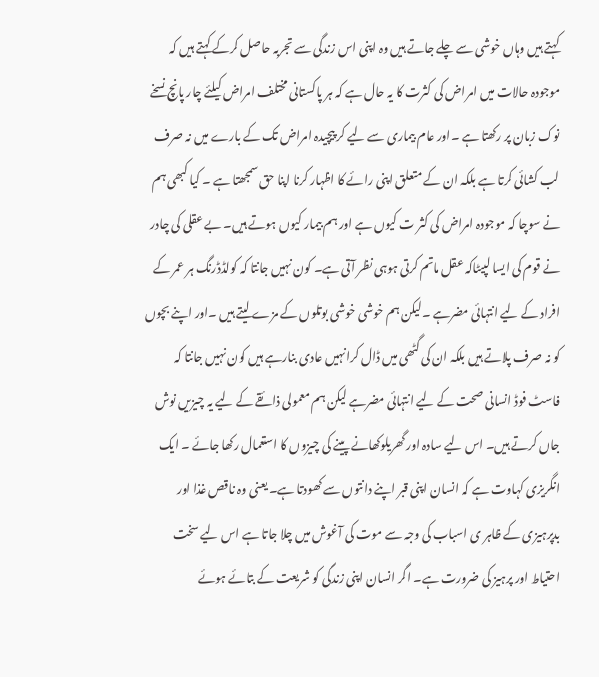کہتے ہیں وہاں خوشی سے چلے جاتے ہیں وہ اپنی اس زندگی سے تجربہ حاصل کرکے کہتے ہیں کہ موجودہ حالات میں امراض کی کثرت کا یہ حال ہے کہ ہر پاکستانی مختلف امراض کیلئے چار پانچ نسخے نوک زبان پر رکھتا ہے ۔اور عام بیماری سے لیے کر پیچیدہ امراض تک کے بارے میں نہ صرف لب کشائی کرتا ہے بلکہ ان کے متعلق اپنی رائے کا اظہار کرنا اپنا حق سمجھتا ہے ۔ کیا کبھی ہم نے سوچا کہ موجودہ امراض کی کثر ت کیوں ہے اور ہم بیمار کیوں ہوتے ہیں۔ بے عقلی کی چادر نے قوم کی ایسا لپیٹاکہ عقل ماتم کرتی ہوہی نظر آتی ہے۔ کون نہیں جانتا کہ کولڈڈرنگ ہر عمر کے افراد کے لیے انتہائی مضرہے ۔لیکن ہم خوشی خوشی بوتلوں کے مزے لیتے ہیں ۔اور اپنے بچوں کو نہ صرف پلاتے ہیں بلکہ ان کی گٹھی میں ڈال کرانہیں عادی بنارہے ہیں کون نہیں جانتا کہ فاسٹ فوڈ انسانی صحت کے لیے انتہائی مضرہے لیکن ہم معمولی ذائقے کے لیے یہ چیزیں نوش جاں کرتے ہیں۔ اس لیے سادہ اور گھریلوکھانے پینے کی چیزوں کا استعمال رکھا جائے ۔ ایک انگریزی کہاوت ہے کہ انسان اپنی قبر اپنے دانتوں سے کھودتا ہے۔ یعنی وہ ناقص غذا اور بدپرہیزی کے ظاہر ی اسباب کی وجہ سے موت کی آغوش میں چلا جاتا ہے اس لیے سخت احتیاط اور پرہیز کی ضرورت ہے۔ اگر انسان اپنی زندگی کو شریعت کے بتائے ہوئے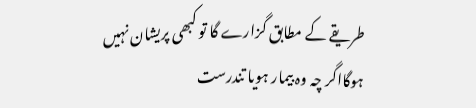طریقے کے مطابق گزارے گا تو کبھی پریشان نہیں ہوگااگر چہ وہ بیمار ہویا تندرست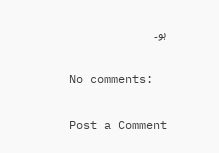ہو۔

No comments:

Post a Comment